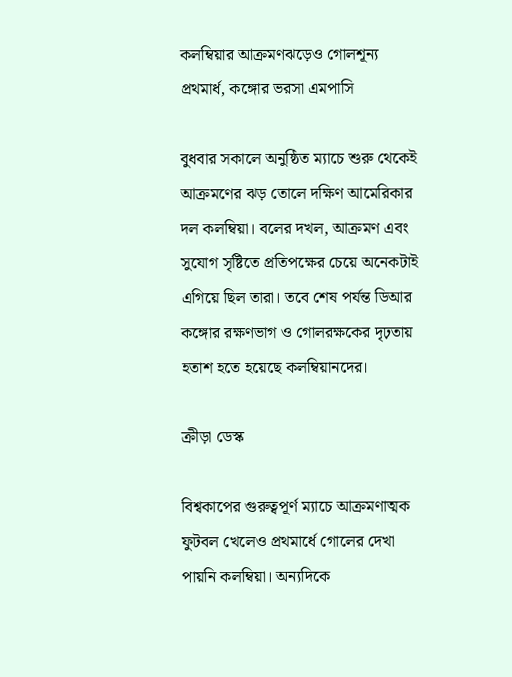কলম্বিয়ার আক্রমণঝড়েও গোলশূন্য প্রথমার্ধ, কঙ্গোর ভরসা এমপাসি

বুধবার সকালে অনুষ্ঠিত ম্যাচে শুরু থেকেই আক্রমণের ঝড় তোলে দক্ষিণ আমেরিকার দল কলম্বিয়া। বলের দখল, আক্রমণ এবং সুযোগ সৃষ্টিতে প্রতিপক্ষের চেয়ে অনেকটাই এগিয়ে ছিল তারা। তবে শেষ পর্যন্ত ডিআর কঙ্গোর রক্ষণভাগ ও গোলরক্ষকের দৃঢ়তায় হতাশ হতে হয়েছে কলম্বিয়ানদের।

ক্রীড়া ডেস্ক

বিশ্বকাপের গুরুত্বপূর্ণ ম্যাচে আক্রমণাত্মক ফুটবল খেলেও প্রথমার্ধে গোলের দেখা পায়নি কলম্বিয়া। অন্যদিকে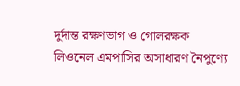দুর্দান্ত রক্ষণভাগ ও গোলরক্ষক লিওনেল এমপাসির অসাধারণ নৈপুণ্যে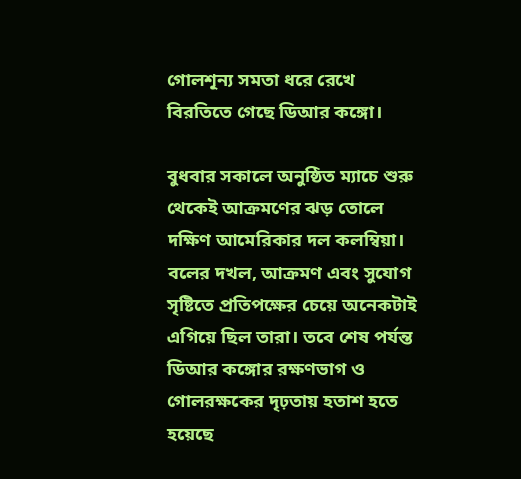গোলশূন্য সমতা ধরে রেখে বিরতিতে গেছে ডিআর কঙ্গো।

বুধবার সকালে অনুষ্ঠিত ম্যাচে শুরু থেকেই আক্রমণের ঝড় তোলে দক্ষিণ আমেরিকার দল কলম্বিয়া। বলের দখল, আক্রমণ এবং সুযোগ সৃষ্টিতে প্রতিপক্ষের চেয়ে অনেকটাই এগিয়ে ছিল তারা। তবে শেষ পর্যন্ত ডিআর কঙ্গোর রক্ষণভাগ ও গোলরক্ষকের দৃঢ়তায় হতাশ হতে হয়েছে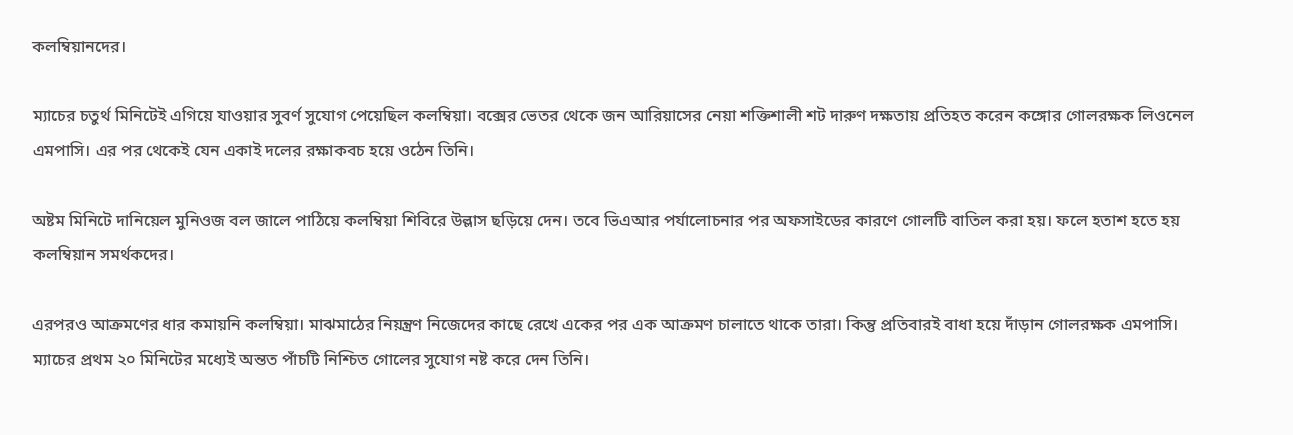কলম্বিয়ানদের।

ম্যাচের চতুর্থ মিনিটেই এগিয়ে যাওয়ার সুবর্ণ সুযোগ পেয়েছিল কলম্বিয়া। বক্সের ভেতর থেকে জন আরিয়াসের নেয়া শক্তিশালী শট দারুণ দক্ষতায় প্রতিহত করেন কঙ্গোর গোলরক্ষক লিওনেল এমপাসি। এর পর থেকেই যেন একাই দলের রক্ষাকবচ হয়ে ওঠেন তিনি।

অষ্টম মিনিটে দানিয়েল মুনিওজ বল জালে পাঠিয়ে কলম্বিয়া শিবিরে উল্লাস ছড়িয়ে দেন। তবে ভিএআর পর্যালোচনার পর অফসাইডের কারণে গোলটি বাতিল করা হয়। ফলে হতাশ হতে হয় কলম্বিয়ান সমর্থকদের।

এরপরও আক্রমণের ধার কমায়নি কলম্বিয়া। মাঝমাঠের নিয়ন্ত্রণ নিজেদের কাছে রেখে একের পর এক আক্রমণ চালাতে থাকে তারা। কিন্তু প্রতিবারই বাধা হয়ে দাঁড়ান গোলরক্ষক এমপাসি। ম্যাচের প্রথম ২০ মিনিটের মধ্যেই অন্তত পাঁচটি নিশ্চিত গোলের সুযোগ নষ্ট করে দেন তিনি।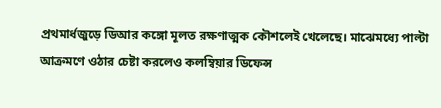প্রথমার্ধজুড়ে ডিআর কঙ্গো মূলত রক্ষণাত্মক কৌশলেই খেলেছে। মাঝেমধ্যে পাল্টা আক্রমণে ওঠার চেষ্টা করলেও কলম্বিয়ার ডিফেন্স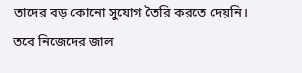তাদের বড় কোনো সুযোগ তৈরি করতে দেয়নি। তবে নিজেদের জাল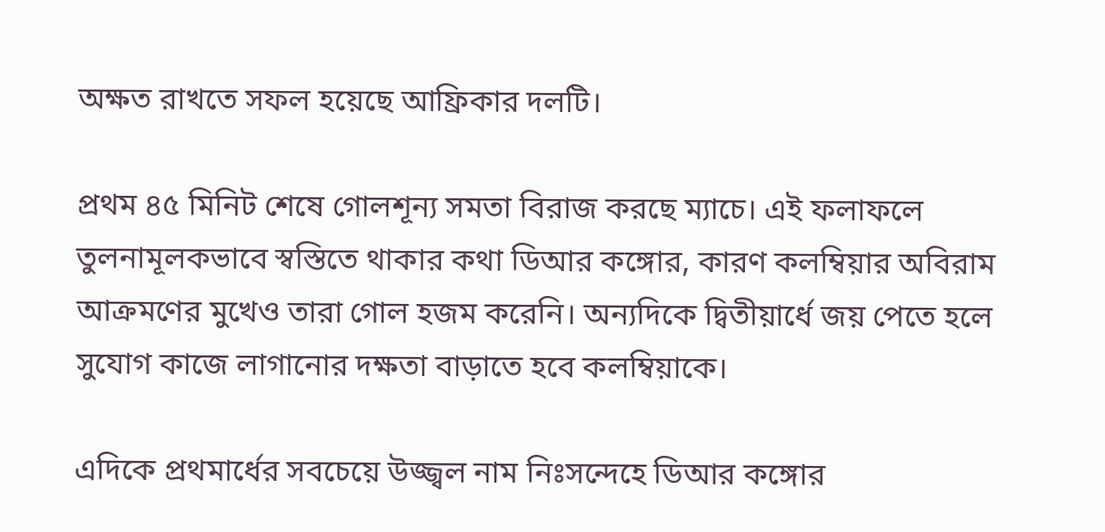অক্ষত রাখতে সফল হয়েছে আফ্রিকার দলটি।

প্রথম ৪৫ মিনিট শেষে গোলশূন্য সমতা বিরাজ করছে ম্যাচে। এই ফলাফলে তুলনামূলকভাবে স্বস্তিতে থাকার কথা ডিআর কঙ্গোর, কারণ কলম্বিয়ার অবিরাম আক্রমণের মুখেও তারা গোল হজম করেনি। অন্যদিকে দ্বিতীয়ার্ধে জয় পেতে হলে সুযোগ কাজে লাগানোর দক্ষতা বাড়াতে হবে কলম্বিয়াকে।

এদিকে প্রথমার্ধের সবচেয়ে উজ্জ্বল নাম নিঃসন্দেহে ডিআর কঙ্গোর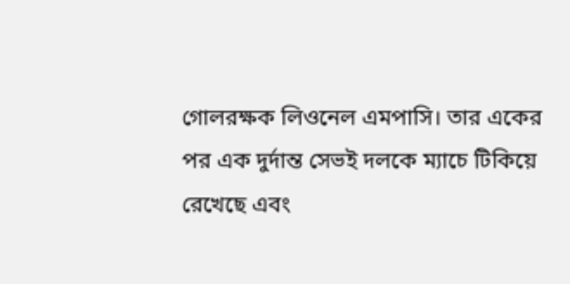গোলরক্ষক লিওনেল এমপাসি। তার একের পর এক দুর্দান্ত সেভই দলকে ম্যাচে টিকিয়ে রেখেছে এবং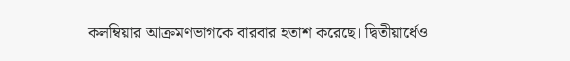কলম্বিয়ার আক্রমণভাগকে বারবার হতাশ করেছে। দ্বিতীয়ার্ধেও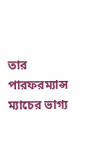তার পারফরম্যান্স ম্যাচের ভাগ্য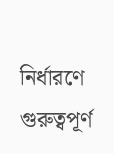নির্ধারণে গুরুত্বপূর্ণ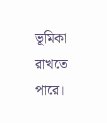ভূমিকা রাখতে পারে।